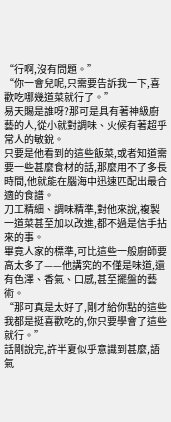“行啊,沒有問題。”
“你一會兒呢,只需要告訴我一下,喜歡吃哪幾道菜就行了。”
易天賜是誰呀?那可是具有著神級廚藝的人,從小就對調味、火候有著超乎常人的敏銳。
只要是他看到的這些飯菜,或者知道需要一些甚麼食材的話,那麼用不了多長時間,他就能在腦海中迅速匹配出最合適的食譜。
刀工精細、調味精準,對他來說,複製一道菜甚至加以改進,都不過是信手拈來的事。
畢竟人家的標準,可比這些一般廚師要高太多了——他講究的不僅是味道,還有色澤、香氣、口感,甚至擺盤的藝術。
“那可真是太好了,剛才給你點的這些我都是挺喜歡吃的,你只要學會了這些就行。”
話剛說完,許半夏似乎意識到甚麼,語氣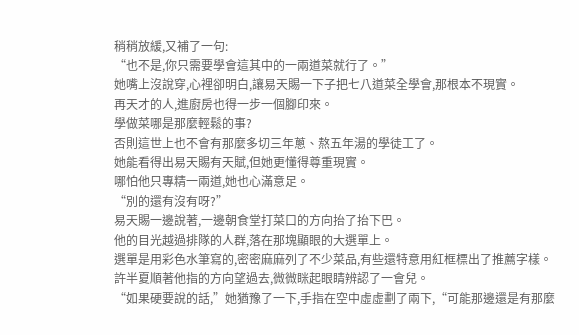稍稍放緩,又補了一句:
“也不是,你只需要學會這其中的一兩道菜就行了。”
她嘴上沒說穿,心裡卻明白,讓易天賜一下子把七八道菜全學會,那根本不現實。
再天才的人,進廚房也得一步一個腳印來。
學做菜哪是那麼輕鬆的事?
否則這世上也不會有那麼多切三年蔥、熬五年湯的學徒工了。
她能看得出易天賜有天賦,但她更懂得尊重現實。
哪怕他只專精一兩道,她也心滿意足。
“別的還有沒有呀?”
易天賜一邊說著,一邊朝食堂打菜口的方向抬了抬下巴。
他的目光越過排隊的人群,落在那塊顯眼的大選單上。
選單是用彩色水筆寫的,密密麻麻列了不少菜品,有些還特意用紅框標出了推薦字樣。
許半夏順著他指的方向望過去,微微眯起眼睛辨認了一會兒。
“如果硬要說的話,”她猶豫了一下,手指在空中虛虛劃了兩下,“可能那邊還是有那麼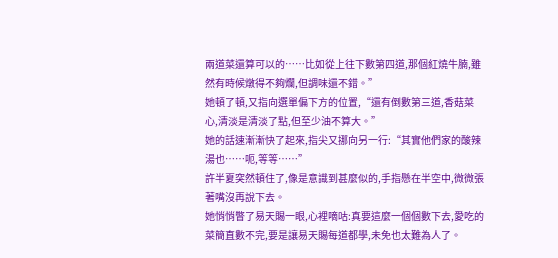兩道菜還算可以的……比如從上往下數第四道,那個紅燒牛腩,雖然有時候燉得不夠爛,但調味還不錯。”
她頓了頓,又指向選單偏下方的位置,“還有倒數第三道,香菇菜心,清淡是清淡了點,但至少油不算大。”
她的話速漸漸快了起來,指尖又挪向另一行:“其實他們家的酸辣湯也……呃,等等……”
許半夏突然頓住了,像是意識到甚麼似的,手指懸在半空中,微微張著嘴沒再說下去。
她悄悄瞥了易天賜一眼,心裡嘀咕:真要這麼一個個數下去,愛吃的菜簡直數不完,要是讓易天賜每道都學,未免也太難為人了。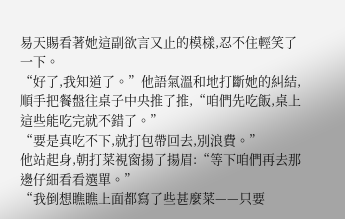易天賜看著她這副欲言又止的模樣,忍不住輕笑了一下。
“好了,我知道了。”他語氣溫和地打斷她的糾結,順手把餐盤往桌子中央推了推,“咱們先吃飯,桌上這些能吃完就不錯了。”
“要是真吃不下,就打包帶回去,別浪費。”
他站起身,朝打菜視窗揚了揚眉:“等下咱們再去那邊仔細看看選單。”
“我倒想瞧瞧上面都寫了些甚麼菜——只要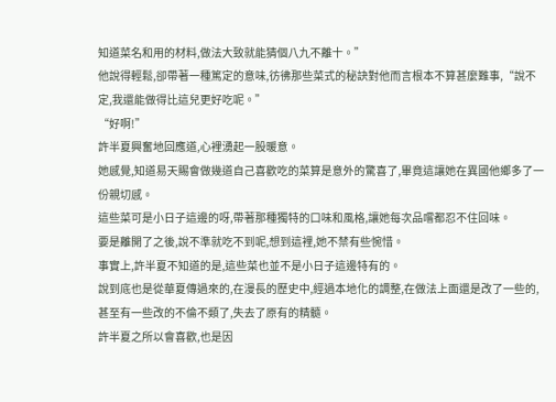知道菜名和用的材料,做法大致就能猜個八九不離十。”
他說得輕鬆,卻帶著一種篤定的意味,彷彿那些菜式的秘訣對他而言根本不算甚麼難事,“說不定,我還能做得比這兒更好吃呢。”
“好啊!”
許半夏興奮地回應道,心裡湧起一股暖意。
她感覺,知道易天賜會做幾道自己喜歡吃的菜算是意外的驚喜了,畢竟這讓她在異國他鄉多了一份親切感。
這些菜可是小日子這邊的呀,帶著那種獨特的口味和風格,讓她每次品嚐都忍不住回味。
要是離開了之後,說不準就吃不到呢,想到這裡,她不禁有些惋惜。
事實上,許半夏不知道的是,這些菜也並不是小日子這邊特有的。
說到底也是從華夏傳過來的,在漫長的歷史中,經過本地化的調整,在做法上面還是改了一些的,甚至有一些改的不倫不類了,失去了原有的精髓。
許半夏之所以會喜歡,也是因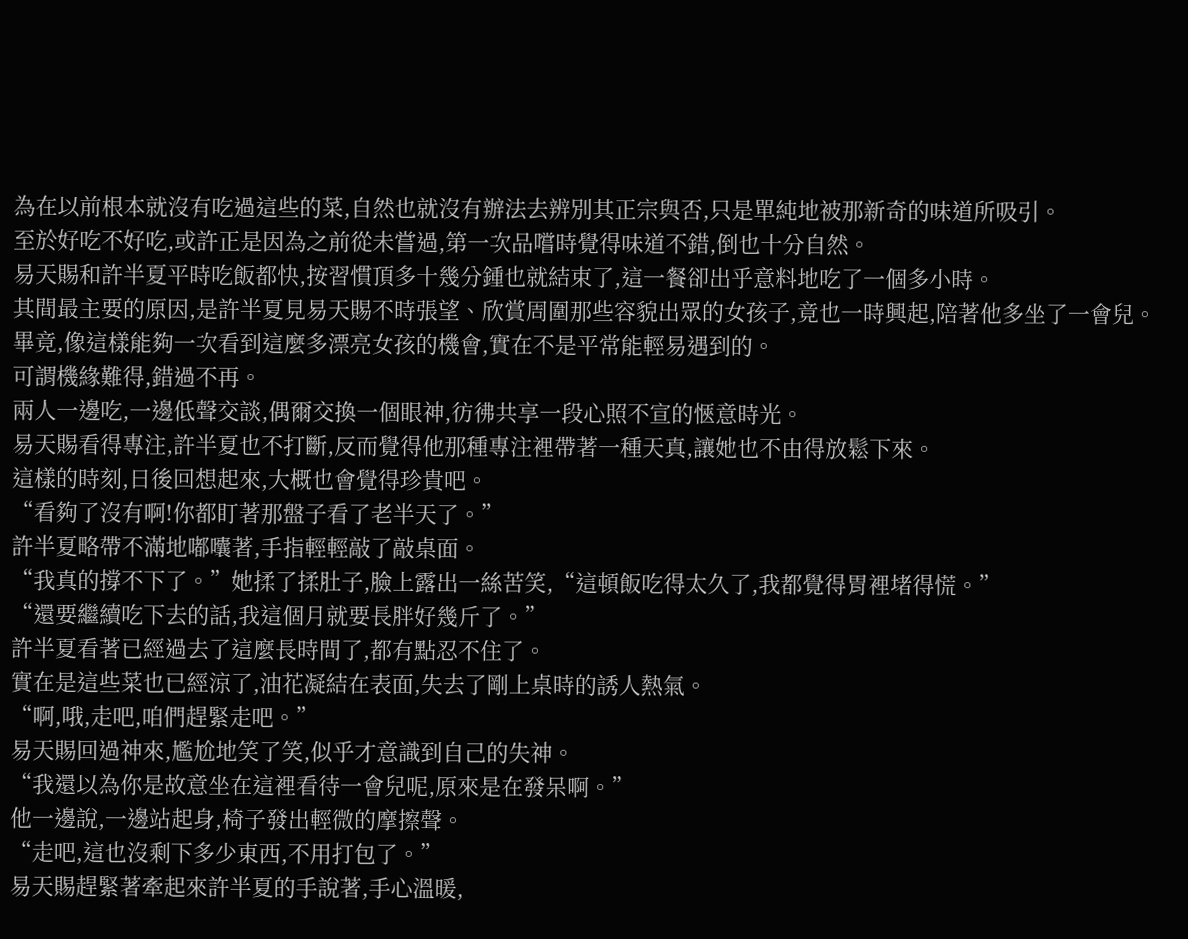為在以前根本就沒有吃過這些的菜,自然也就沒有辦法去辨別其正宗與否,只是單純地被那新奇的味道所吸引。
至於好吃不好吃,或許正是因為之前從未嘗過,第一次品嚐時覺得味道不錯,倒也十分自然。
易天賜和許半夏平時吃飯都快,按習慣頂多十幾分鍾也就結束了,這一餐卻出乎意料地吃了一個多小時。
其間最主要的原因,是許半夏見易天賜不時張望、欣賞周圍那些容貌出眾的女孩子,竟也一時興起,陪著他多坐了一會兒。
畢竟,像這樣能夠一次看到這麼多漂亮女孩的機會,實在不是平常能輕易遇到的。
可謂機緣難得,錯過不再。
兩人一邊吃,一邊低聲交談,偶爾交換一個眼神,彷彿共享一段心照不宣的愜意時光。
易天賜看得專注,許半夏也不打斷,反而覺得他那種專注裡帶著一種天真,讓她也不由得放鬆下來。
這樣的時刻,日後回想起來,大概也會覺得珍貴吧。
“看夠了沒有啊!你都盯著那盤子看了老半天了。”
許半夏略帶不滿地嘟囔著,手指輕輕敲了敲桌面。
“我真的撐不下了。”她揉了揉肚子,臉上露出一絲苦笑,“這頓飯吃得太久了,我都覺得胃裡堵得慌。”
“還要繼續吃下去的話,我這個月就要長胖好幾斤了。”
許半夏看著已經過去了這麼長時間了,都有點忍不住了。
實在是這些菜也已經涼了,油花凝結在表面,失去了剛上桌時的誘人熱氣。
“啊,哦,走吧,咱們趕緊走吧。”
易天賜回過神來,尷尬地笑了笑,似乎才意識到自己的失神。
“我還以為你是故意坐在這裡看待一會兒呢,原來是在發呆啊。”
他一邊說,一邊站起身,椅子發出輕微的摩擦聲。
“走吧,這也沒剩下多少東西,不用打包了。”
易天賜趕緊著牽起來許半夏的手說著,手心溫暖,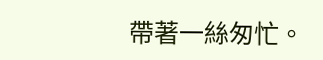帶著一絲匆忙。